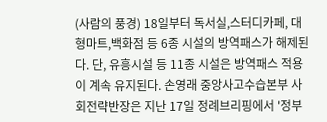(사람의 풍경) 18일부터 독서실,스터디카페, 대형마트,백화점 등 6종 시설의 방역패스가 해제된다. 단, 유흥시설 등 11종 시설은 방역패스 적용이 계속 유지된다. 손영래 중앙사고수습본부 사회전략반장은 지난 17일 정례브리핑에서 '정부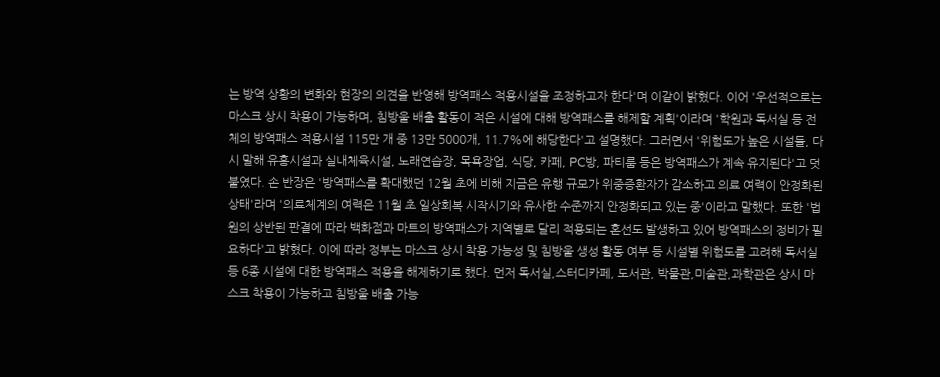는 방역 상황의 변화와 현장의 의견을 반영해 방역패스 적용시설을 조정하고자 한다'며 이같이 밝혔다. 이어 '우선적으로는 마스크 상시 착용이 가능하며, 침방울 배출 활동이 적은 시설에 대해 방역패스를 해제할 계획'이라며 '학원과 독서실 등 전체의 방역패스 적용시설 115만 개 중 13만 5000개, 11.7%에 해당한다'고 설명했다. 그러면서 '위험도가 높은 시설들, 다시 말해 유흥시설과 실내체육시설, 노래연습장, 목욕장업, 식당, 카페, PC방, 파티룸 등은 방역패스가 계속 유지된다'고 덧붙였다. 손 반장은 '방역패스를 확대했던 12월 초에 비해 지금은 유행 규모가 위중증환자가 감소하고 의료 여력이 안정화된 상태'라며 '의료체계의 여력은 11월 초 일상회복 시작시기와 유사한 수준까지 안정화되고 있는 중'이라고 말했다. 또한 '법원의 상반된 판결에 따라 백화점과 마트의 방역패스가 지역별로 달리 적용되는 혼선도 발생하고 있어 방역패스의 정비가 필요하다'고 밝혔다. 이에 따라 정부는 마스크 상시 착용 가능성 및 침방울 생성 활동 여부 등 시설별 위험도를 고려해 독서실 등 6종 시설에 대한 방역패스 적용을 해제하기로 했다. 먼저 독서실,스터디카페, 도서관, 박물관,미술관,과학관은 상시 마스크 착용이 가능하고 침방울 배출 가능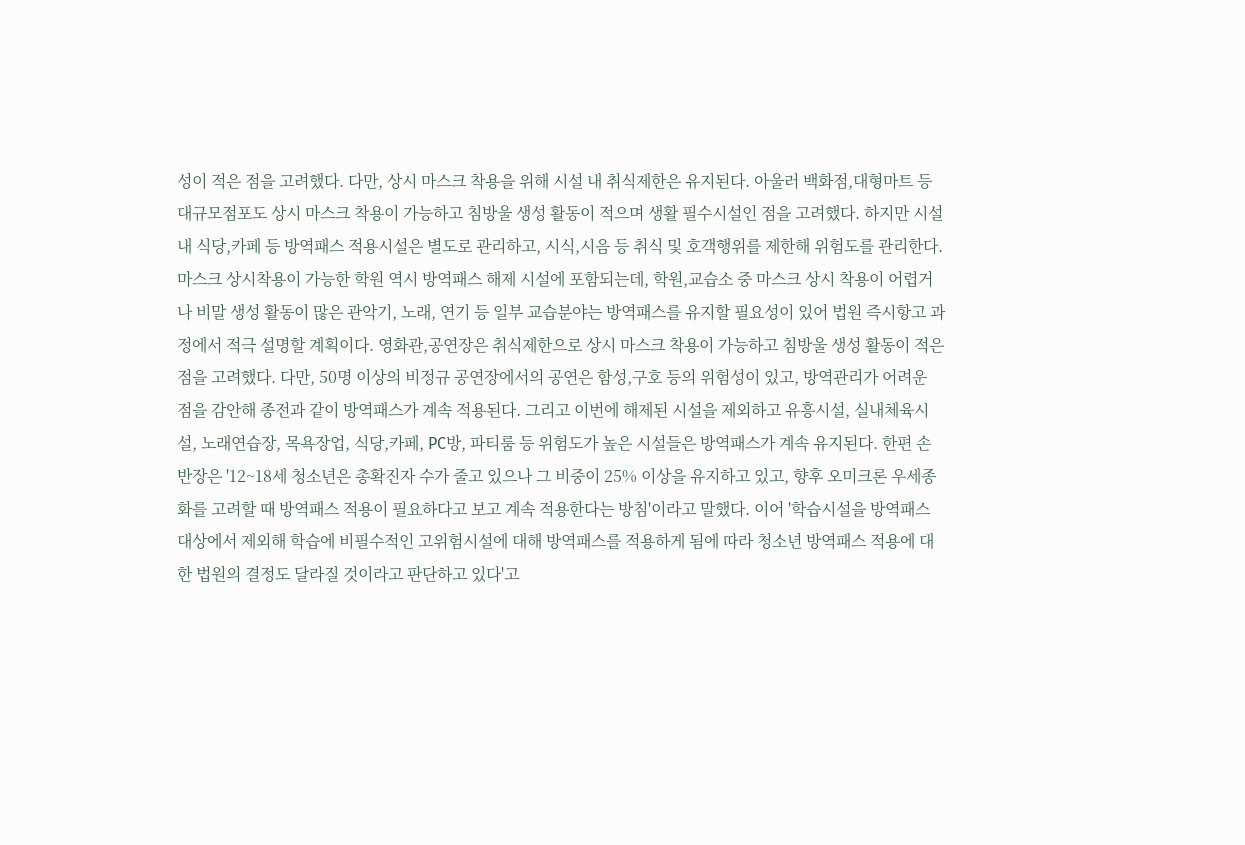성이 적은 점을 고려했다. 다만, 상시 마스크 착용을 위해 시설 내 취식제한은 유지된다. 아울러 백화점,대형마트 등 대규모점포도 상시 마스크 착용이 가능하고 침방울 생성 활동이 적으며 생활 필수시설인 점을 고려했다. 하지만 시설 내 식당,카페 등 방역패스 적용시설은 별도로 관리하고, 시식,시음 등 취식 및 호객행위를 제한해 위험도를 관리한다. 마스크 상시착용이 가능한 학원 역시 방역패스 해제 시설에 포함되는데, 학원,교습소 중 마스크 상시 착용이 어렵거나 비말 생성 활동이 많은 관악기, 노래, 연기 등 일부 교습분야는 방역패스를 유지할 필요성이 있어 법원 즉시항고 과정에서 적극 설명할 계획이다. 영화관,공연장은 취식제한으로 상시 마스크 착용이 가능하고 침방울 생성 활동이 적은 점을 고려했다. 다만, 50명 이상의 비정규 공연장에서의 공연은 함성,구호 등의 위험성이 있고, 방역관리가 어려운 점을 감안해 종전과 같이 방역패스가 계속 적용된다. 그리고 이번에 해제된 시설을 제외하고 유흥시설, 실내체육시설, 노래연습장, 목욕장업, 식당,카페, PC방, 파티룸 등 위험도가 높은 시설들은 방역패스가 계속 유지된다. 한편 손 반장은 '12~18세 청소년은 총확진자 수가 줄고 있으나 그 비중이 25% 이상을 유지하고 있고, 향후 오미크론 우세종화를 고려할 때 방역패스 적용이 필요하다고 보고 계속 적용한다는 방침'이라고 말했다. 이어 '학습시설을 방역패스 대상에서 제외해 학습에 비필수적인 고위험시설에 대해 방역패스를 적용하게 됨에 따라 청소년 방역패스 적용에 대한 법원의 결정도 달라질 것이라고 판단하고 있다'고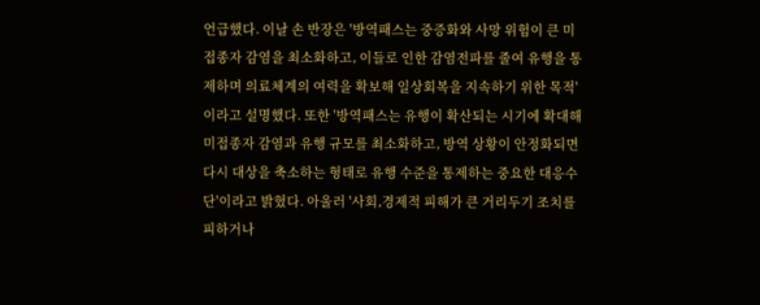언급했다. 이날 손 반장은 '방역패스는 중증화와 사망 위험이 큰 미접종자 감염을 최소화하고, 이들로 인한 감염전파를 줄여 유행을 통제하며 의료체계의 여력을 확보해 일상회복을 지속하기 위한 목적'이라고 설명했다. 또한 '방역패스는 유행이 확산되는 시기에 확대해 미접종자 감염과 유행 규모를 최소화하고, 방역 상황이 안정화되면 다시 대상을 축소하는 형태로 유행 수준을 통제하는 중요한 대응수단'이라고 밝혔다. 아울러 '사회,경제적 피해가 큰 거리두기 조치를 피하거나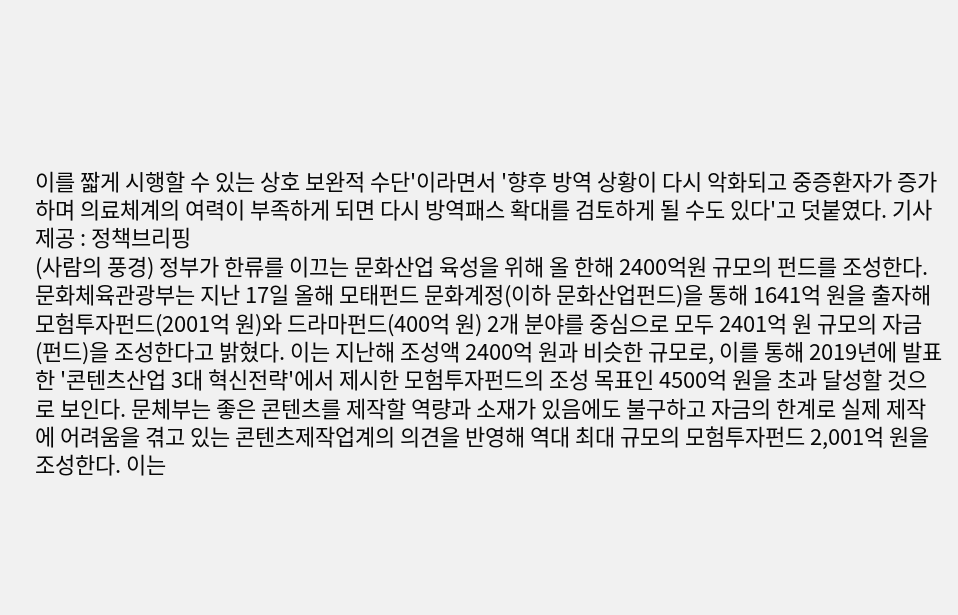이를 짧게 시행할 수 있는 상호 보완적 수단'이라면서 '향후 방역 상황이 다시 악화되고 중증환자가 증가하며 의료체계의 여력이 부족하게 되면 다시 방역패스 확대를 검토하게 될 수도 있다'고 덧붙였다. 기사제공 : 정책브리핑
(사람의 풍경) 정부가 한류를 이끄는 문화산업 육성을 위해 올 한해 2400억원 규모의 펀드를 조성한다. 문화체육관광부는 지난 17일 올해 모태펀드 문화계정(이하 문화산업펀드)을 통해 1641억 원을 출자해 모험투자펀드(2001억 원)와 드라마펀드(400억 원) 2개 분야를 중심으로 모두 2401억 원 규모의 자금(펀드)을 조성한다고 밝혔다. 이는 지난해 조성액 2400억 원과 비슷한 규모로, 이를 통해 2019년에 발표한 '콘텐츠산업 3대 혁신전략'에서 제시한 모험투자펀드의 조성 목표인 4500억 원을 초과 달성할 것으로 보인다. 문체부는 좋은 콘텐츠를 제작할 역량과 소재가 있음에도 불구하고 자금의 한계로 실제 제작에 어려움을 겪고 있는 콘텐츠제작업계의 의견을 반영해 역대 최대 규모의 모험투자펀드 2,001억 원을 조성한다. 이는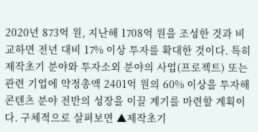2020년 873억 원, 지난해 1708억 원을 조성한 것과 비교하면 전년 대비 17% 이상 투자를 확대한 것이다. 특히 제작초기 분야와 투자소외 분야의 사업(프로젝트) 또는 관련 기업에 약정총액 2401억 원의 60% 이상을 투자해 콘텐츠 분야 전반의 성장을 이끌 계기를 마련할 계획이다. 구체적으로 살펴보면 ▲제작초기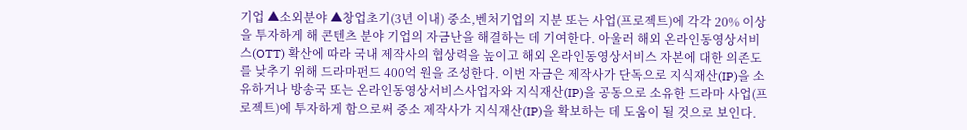기업 ▲소외분야 ▲창업초기(3년 이내) 중소,벤처기업의 지분 또는 사업(프로젝트)에 각각 20% 이상을 투자하게 해 콘텐츠 분야 기업의 자금난을 해결하는 데 기여한다. 아울러 해외 온라인동영상서비스(OTT) 확산에 따라 국내 제작사의 협상력을 높이고 해외 온라인동영상서비스 자본에 대한 의존도를 낮추기 위해 드라마펀드 400억 원을 조성한다. 이번 자금은 제작사가 단독으로 지식재산(IP)을 소유하거나 방송국 또는 온라인동영상서비스사업자와 지식재산(IP)을 공동으로 소유한 드라마 사업(프로젝트)에 투자하게 함으로써 중소 제작사가 지식재산(IP)을 확보하는 데 도움이 될 것으로 보인다.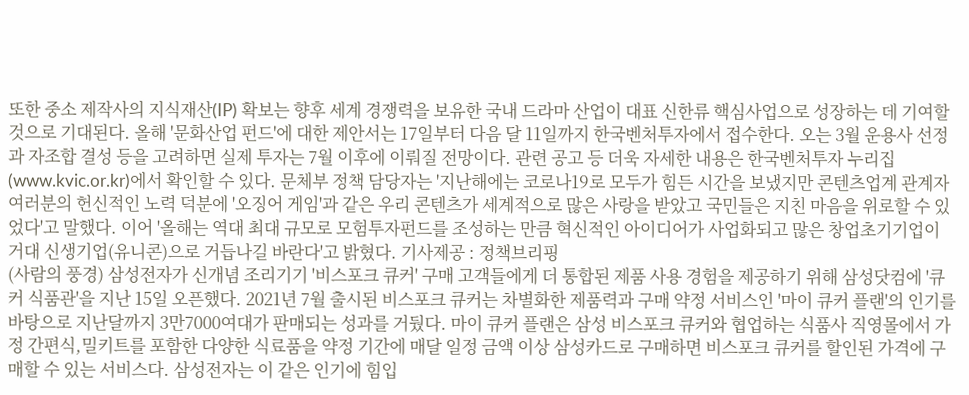또한 중소 제작사의 지식재산(IP) 확보는 향후 세계 경쟁력을 보유한 국내 드라마 산업이 대표 신한류 핵심사업으로 성장하는 데 기여할 것으로 기대된다. 올해 '문화산업 펀드'에 대한 제안서는 17일부터 다음 달 11일까지 한국벤처투자에서 접수한다. 오는 3월 운용사 선정과 자조합 결성 등을 고려하면 실제 투자는 7월 이후에 이뤄질 전망이다. 관련 공고 등 더욱 자세한 내용은 한국벤처투자 누리집(www.kvic.or.kr)에서 확인할 수 있다. 문체부 정책 담당자는 '지난해에는 코로나19로 모두가 힘든 시간을 보냈지만 콘텐츠업계 관계자 여러분의 헌신적인 노력 덕분에 '오징어 게임'과 같은 우리 콘텐츠가 세계적으로 많은 사랑을 받았고 국민들은 지친 마음을 위로할 수 있었다'고 말했다. 이어 '올해는 역대 최대 규모로 모험투자펀드를 조성하는 만큼 혁신적인 아이디어가 사업화되고 많은 창업초기기업이 거대 신생기업(유니콘)으로 거듭나길 바란다'고 밝혔다. 기사제공 : 정책브리핑
(사람의 풍경) 삼성전자가 신개념 조리기기 '비스포크 큐커' 구매 고객들에게 더 통합된 제품 사용 경험을 제공하기 위해 삼성닷컴에 '큐커 식품관'을 지난 15일 오픈했다. 2021년 7월 출시된 비스포크 큐커는 차별화한 제품력과 구매 약정 서비스인 '마이 큐커 플랜'의 인기를 바탕으로 지난달까지 3만7000여대가 판매되는 성과를 거뒀다. 마이 큐커 플랜은 삼성 비스포크 큐커와 협업하는 식품사 직영몰에서 가정 간편식,밀키트를 포함한 다양한 식료품을 약정 기간에 매달 일정 금액 이상 삼성카드로 구매하면 비스포크 큐커를 할인된 가격에 구매할 수 있는 서비스다. 삼성전자는 이 같은 인기에 힘입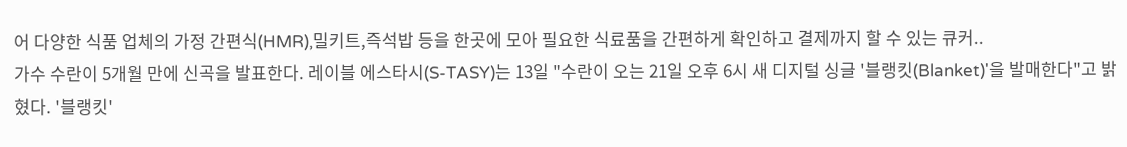어 다양한 식품 업체의 가정 간편식(HMR),밀키트,즉석밥 등을 한곳에 모아 필요한 식료품을 간편하게 확인하고 결제까지 할 수 있는 큐커..
가수 수란이 5개월 만에 신곡을 발표한다. 레이블 에스타시(S-TASY)는 13일 "수란이 오는 21일 오후 6시 새 디지털 싱글 '블랭킷(Blanket)'을 발매한다"고 밝혔다. '블랭킷'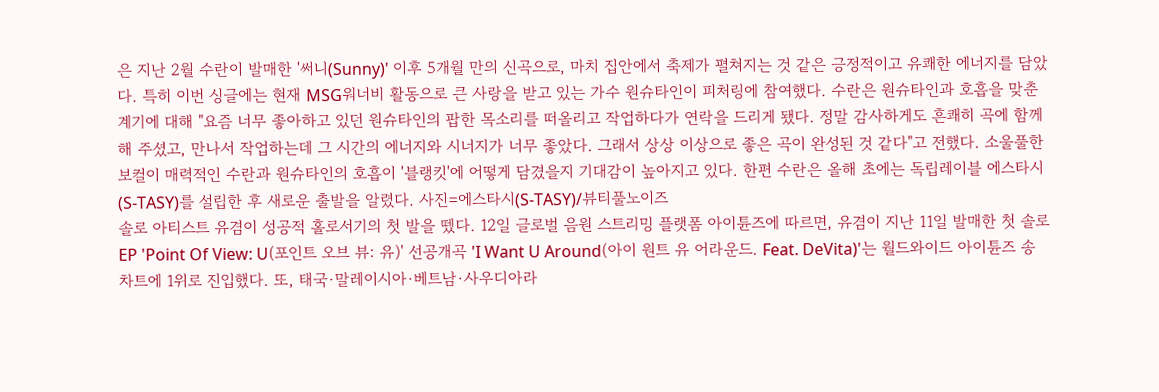은 지난 2월 수란이 발매한 '써니(Sunny)' 이후 5개월 만의 신곡으로, 마치 집안에서 축제가 펼쳐지는 것 같은 긍정적이고 유쾌한 에너지를 담았다. 특히 이번 싱글에는 현재 MSG워너비 활동으로 큰 사랑을 받고 있는 가수 원슈타인이 피처링에 참여했다. 수란은 원슈타인과 호흡을 맞춘 계기에 대해 "요즘 너무 좋아하고 있던 원슈타인의 팝한 목소리를 떠올리고 작업하다가 연락을 드리게 됐다. 정말 감사하게도 흔쾌히 곡에 함께해 주셨고, 만나서 작업하는데 그 시간의 에너지와 시너지가 너무 좋았다. 그래서 상상 이상으로 좋은 곡이 완성된 것 같다"고 전했다. 소울풀한 보컬이 매력적인 수란과 원슈타인의 호흡이 '블랭킷'에 어떻게 담겼을지 기대감이 높아지고 있다. 한편 수란은 올해 초에는 독립레이블 에스타시(S-TASY)를 설립한 후 새로운 출발을 알렸다. 사진=에스타시(S-TASY)/뷰티풀노이즈
솔로 아티스트 유겸이 성공적 홀로서기의 첫 발을 뗐다. 12일 글로벌 음원 스트리밍 플랫폼 아이튠즈에 따르면, 유겸이 지난 11일 발매한 첫 솔로 EP 'Point Of View: U(포인트 오브 뷰: 유)' 선공개곡 'I Want U Around(아이 원트 유 어라운드. Feat. DeVita)'는 월드와이드 아이튠즈 송 차트에 1위로 진입했다. 또, 태국·말레이시아·베트남·사우디아라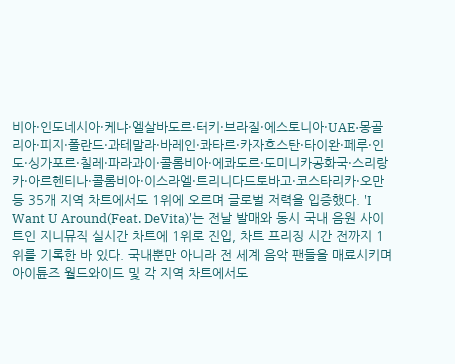비아·인도네시아·케냐·엘살바도르·터키·브라질·에스토니아·UAE·몽골리아·피지·폴란드·과테말라·바레인·콰타르·카자흐스탄·타이완·페루·인도·싱가포르·칠레·파라과이·콜롬비아·에콰도르·도미니카공화국·스리랑카·아르헨티나·콜롬비아·이스라엘·트리니다드토바고·코스타리카·오만 등 35개 지역 차트에서도 1위에 오르며 글로벌 저력을 입증했다. 'I Want U Around(Feat. DeVita)'는 전날 발매와 동시 국내 음원 사이트인 지니뮤직 실시간 차트에 1위로 진입, 차트 프리징 시간 전까지 1위를 기록한 바 있다. 국내뿐만 아니라 전 세계 음악 팬들을 매료시키며 아이튠즈 월드와이드 및 각 지역 차트에서도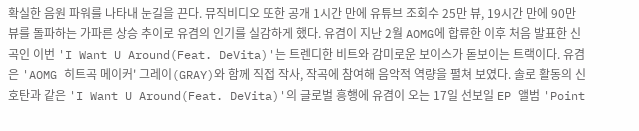확실한 음원 파워를 나타내 눈길을 끈다. 뮤직비디오 또한 공개 1시간 만에 유튜브 조회수 25만 뷰, 19시간 만에 90만 뷰를 돌파하는 가파른 상승 추이로 유겸의 인기를 실감하게 했다. 유겸이 지난 2월 AOMG에 합류한 이후 처음 발표한 신곡인 이번 'I Want U Around(Feat. DeVita)'는 트렌디한 비트와 감미로운 보이스가 돋보이는 트랙이다. 유겸은 'AOMG 히트곡 메이커' 그레이(GRAY)와 함께 직접 작사, 작곡에 참여해 음악적 역량을 펼쳐 보였다. 솔로 활동의 신호탄과 같은 'I Want U Around(Feat. DeVita)'의 글로벌 흥행에 유겸이 오는 17일 선보일 EP 앨범 'Point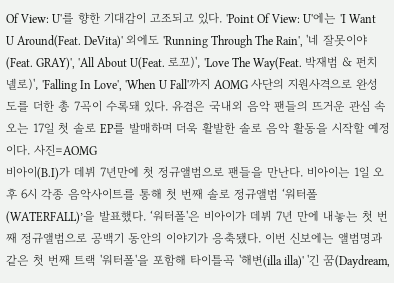Of View: U'를 향한 기대감이 고조되고 있다. 'Point Of View: U'에는 'I Want U Around(Feat. DeVita)' 외에도 'Running Through The Rain', '네 잘못이야(Feat. GRAY)', 'All About U(Feat. 로꼬)', 'Love The Way(Feat. 박재범 & 펀치넬로)', 'Falling In Love', 'When U Fall'까지 AOMG 사단의 지원사격으로 완성도를 더한 총 7곡이 수록돼 있다. 유겸은 국내외 음악 팬들의 뜨거운 관심 속 오는 17일 첫 솔로 EP를 발매하며 더욱 활발한 솔로 음악 활동을 시작할 예정이다. 사진=AOMG
비아이(B.I)가 데뷔 7년만에 첫 정규앨범으로 팬들을 만난다. 비아이는 1일 오후 6시 각종 음악사이트를 통해 첫 번째 솔로 정규앨범 ‘워터폴(WATERFALL)’을 발표했다. ‘워터폴'은 비아이가 데뷔 7년 만에 내놓는 첫 번째 정규앨범으로 공백기 동안의 이야기가 응축됐다. 이번 신보에는 앨범명과 같은 첫 번째 트랙 '워터폴'을 포함해 타이틀곡 '해변(illa illa)' '긴 꿈(Daydream,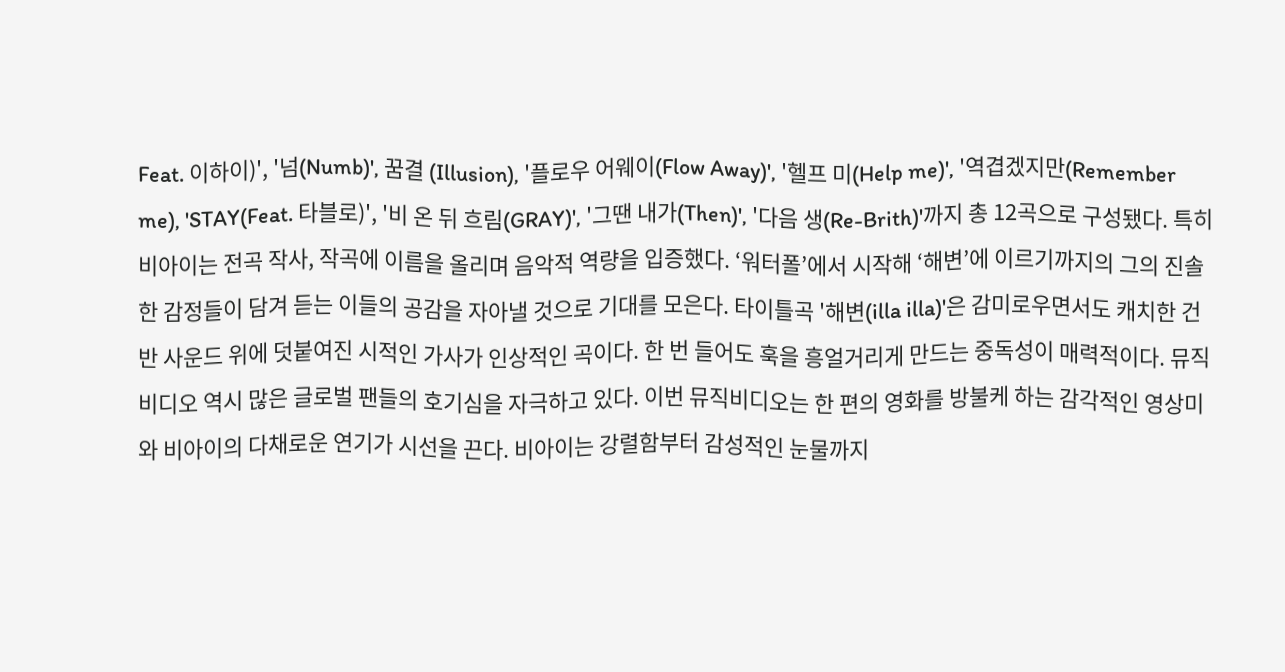Feat. 이하이)', '넘(Numb)', 꿈결 (Illusion), '플로우 어웨이(Flow Away)', '헬프 미(Help me)', '역겹겠지만(Remember me), 'STAY(Feat. 타블로)', '비 온 뒤 흐림(GRAY)', '그땐 내가(Then)', '다음 생(Re-Brith)'까지 총 12곡으로 구성됐다. 특히 비아이는 전곡 작사, 작곡에 이름을 올리며 음악적 역량을 입증했다. ‘워터폴’에서 시작해 ‘해변’에 이르기까지의 그의 진솔한 감정들이 담겨 듣는 이들의 공감을 자아낼 것으로 기대를 모은다. 타이틀곡 '해변(illa illa)'은 감미로우면서도 캐치한 건반 사운드 위에 덧붙여진 시적인 가사가 인상적인 곡이다. 한 번 들어도 훅을 흥얼거리게 만드는 중독성이 매력적이다. 뮤직비디오 역시 많은 글로벌 팬들의 호기심을 자극하고 있다. 이번 뮤직비디오는 한 편의 영화를 방불케 하는 감각적인 영상미와 비아이의 다채로운 연기가 시선을 끈다. 비아이는 강렬함부터 감성적인 눈물까지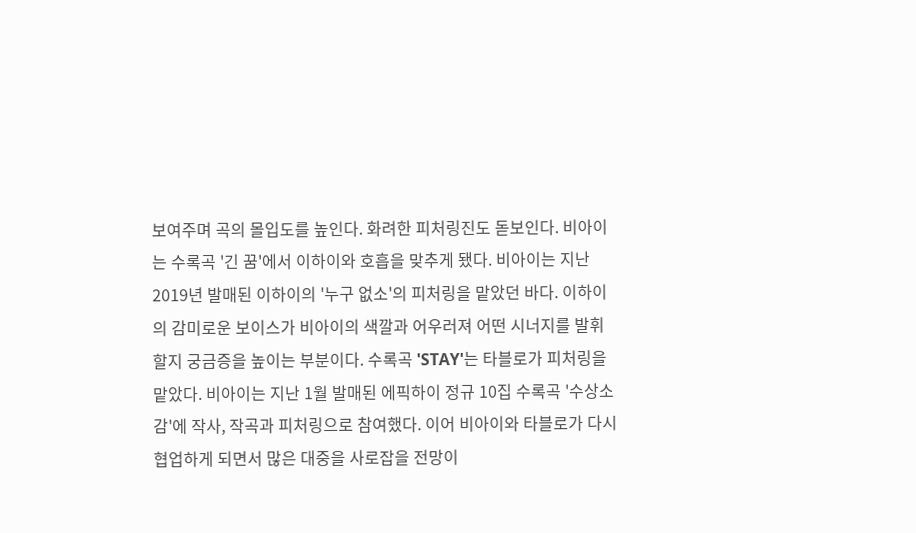보여주며 곡의 몰입도를 높인다. 화려한 피처링진도 돋보인다. 비아이는 수록곡 '긴 꿈'에서 이하이와 호흡을 맞추게 됐다. 비아이는 지난 2019년 발매된 이하이의 '누구 없소'의 피처링을 맡았던 바다. 이하이의 감미로운 보이스가 비아이의 색깔과 어우러져 어떤 시너지를 발휘할지 궁금증을 높이는 부분이다. 수록곡 'STAY'는 타블로가 피처링을 맡았다. 비아이는 지난 1월 발매된 에픽하이 정규 10집 수록곡 '수상소감'에 작사, 작곡과 피처링으로 참여했다. 이어 비아이와 타블로가 다시 협업하게 되면서 많은 대중을 사로잡을 전망이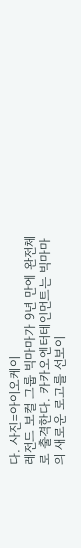다. 사진=아이오케이
레전드 보컬 그룹 빅마마가 9년 만에 완전체로 출격한다. 카카오엔터테인먼트는 빅마마의 새로운 로고를 선보이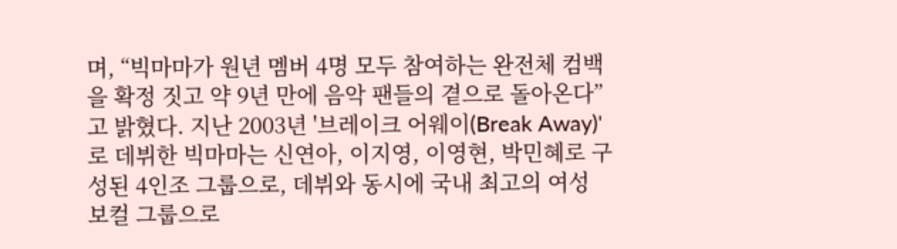며, “빅마마가 원년 멤버 4명 모두 참여하는 완전체 컴백을 확정 짓고 약 9년 만에 음악 팬들의 곁으로 돌아온다”고 밝혔다. 지난 2003년 '브레이크 어웨이(Break Away)'로 데뷔한 빅마마는 신연아, 이지영, 이영현, 박민혜로 구성된 4인조 그룹으로, 데뷔와 동시에 국내 최고의 여성 보컬 그룹으로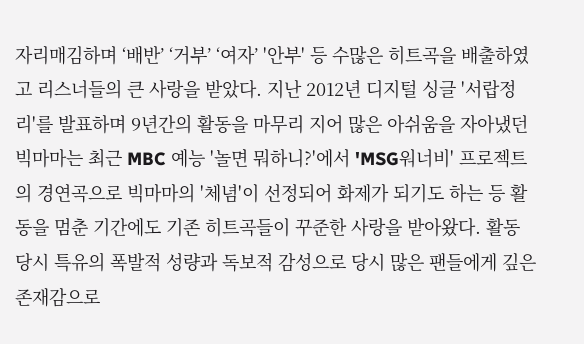자리매김하며 ‘배반’ ‘거부’ ‘여자’ '안부' 등 수많은 히트곡을 배출하였고 리스너들의 큰 사랑을 받았다. 지난 2012년 디지털 싱글 '서랍정리'를 발표하며 9년간의 활동을 마무리 지어 많은 아쉬움을 자아냈던 빅마마는 최근 MBC 예능 '놀면 뭐하니?'에서 'MSG워너비' 프로젝트의 경연곡으로 빅마마의 '체념'이 선정되어 화제가 되기도 하는 등 활동을 멈춘 기간에도 기존 히트곡들이 꾸준한 사랑을 받아왔다. 활동 당시 특유의 폭발적 성량과 독보적 감성으로 당시 많은 팬들에게 깊은 존재감으로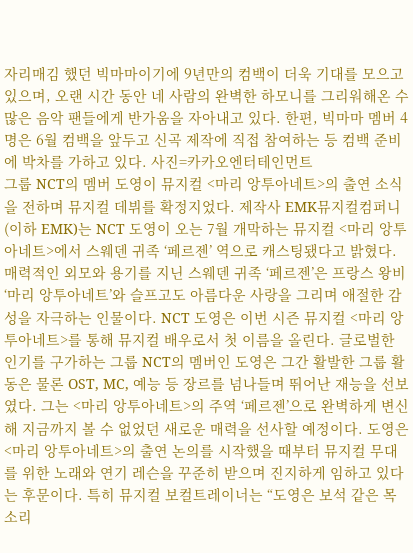자리매김 했던 빅마마이기에 9년만의 컴백이 더욱 기대를 모으고 있으며, 오랜 시간 동안 네 사람의 완벽한 하모니를 그리워해온 수많은 음악 팬들에게 반가움을 자아내고 있다. 한편, 빅마마 멤버 4명은 6월 컴백을 앞두고 신곡 제작에 직접 참여하는 등 컴백 준비에 박차를 가하고 있다. 사진=카카오엔터테인먼트
그룹 NCT의 멤버 도영이 뮤지컬 <마리 앙투아네트>의 출연 소식을 전하며 뮤지컬 데뷔를 확정지었다. 제작사 EMK뮤지컬컴퍼니(이하 EMK)는 NCT 도영이 오는 7월 개막하는 뮤지컬 <마리 앙투아네트>에서 스웨덴 귀족 ‘페르젠’ 역으로 캐스팅됐다고 밝혔다. 매력적인 외모와 용기를 지닌 스웨덴 귀족 ‘페르젠’은 프랑스 왕비 ‘마리 앙투아네트’와 슬프고도 아름다운 사랑을 그리며 애절한 감성을 자극하는 인물이다. NCT 도영은 이번 시즌 뮤지컬 <마리 앙투아네트>를 통해 뮤지컬 배우로서 첫 이름을 올린다. 글로벌한 인기를 구가하는 그룹 NCT의 멤버인 도영은 그간 활발한 그룹 활동은 물론 OST, MC, 예능 등 장르를 넘나들며 뛰어난 재능을 선보였다. 그는 <마리 앙투아네트>의 주역 ‘페르젠’으로 완벽하게 변신해 지금까지 볼 수 없었던 새로운 매력을 선사할 예정이다. 도영은 <마리 앙투아네트>의 출연 논의를 시작했을 때부터 뮤지컬 무대를 위한 노래와 연기 레슨을 꾸준히 받으며 진지하게 임하고 있다는 후문이다. 특히 뮤지컬 보컬트레이너는 “도영은 보석 같은 목소리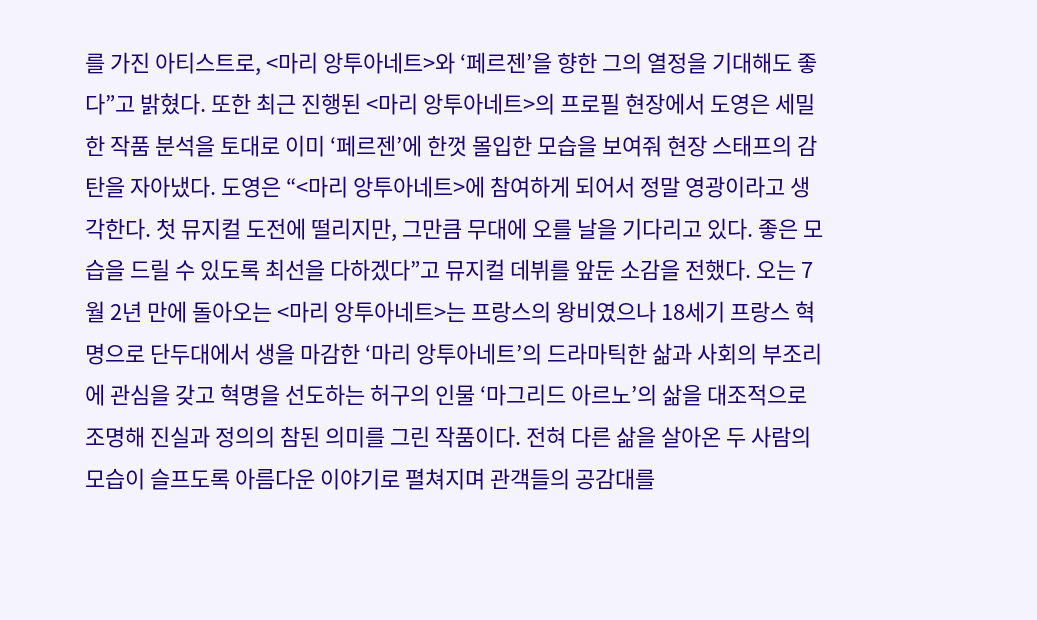를 가진 아티스트로, <마리 앙투아네트>와 ‘페르젠’을 향한 그의 열정을 기대해도 좋다”고 밝혔다. 또한 최근 진행된 <마리 앙투아네트>의 프로필 현장에서 도영은 세밀한 작품 분석을 토대로 이미 ‘페르젠’에 한껏 몰입한 모습을 보여줘 현장 스태프의 감탄을 자아냈다. 도영은 “<마리 앙투아네트>에 참여하게 되어서 정말 영광이라고 생각한다. 첫 뮤지컬 도전에 떨리지만, 그만큼 무대에 오를 날을 기다리고 있다. 좋은 모습을 드릴 수 있도록 최선을 다하겠다”고 뮤지컬 데뷔를 앞둔 소감을 전했다. 오는 7월 2년 만에 돌아오는 <마리 앙투아네트>는 프랑스의 왕비였으나 18세기 프랑스 혁명으로 단두대에서 생을 마감한 ‘마리 앙투아네트’의 드라마틱한 삶과 사회의 부조리에 관심을 갖고 혁명을 선도하는 허구의 인물 ‘마그리드 아르노’의 삶을 대조적으로 조명해 진실과 정의의 참된 의미를 그린 작품이다. 전혀 다른 삶을 살아온 두 사람의 모습이 슬프도록 아름다운 이야기로 펼쳐지며 관객들의 공감대를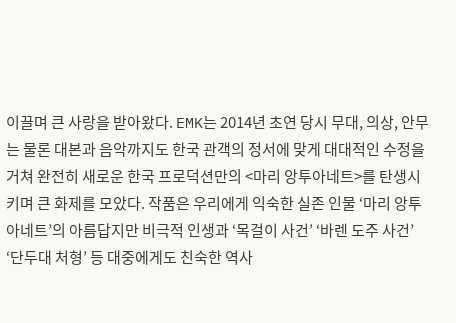이끌며 큰 사랑을 받아왔다. EMK는 2014년 초연 당시 무대, 의상, 안무는 물론 대본과 음악까지도 한국 관객의 정서에 맞게 대대적인 수정을 거쳐 완전히 새로운 한국 프로덕션만의 <마리 앙투아네트>를 탄생시키며 큰 화제를 모았다. 작품은 우리에게 익숙한 실존 인물 ‘마리 앙투아네트’의 아름답지만 비극적 인생과 ‘목걸이 사건’ ‘바렌 도주 사건’ ‘단두대 처형’ 등 대중에게도 친숙한 역사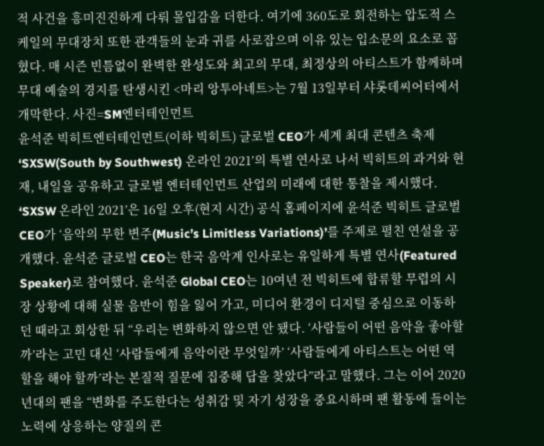적 사건을 흥미진진하게 다뤄 몰입감을 더한다. 여기에 360도로 회전하는 압도적 스케일의 무대장치 또한 관객들의 눈과 귀를 사로잡으며 이유 있는 입소문의 요소로 꼽혔다. 매 시즌 빈틈없이 완벽한 완성도와 최고의 무대, 최정상의 아티스트가 함께하며 무대 예술의 경지를 탄생시킨 <마리 앙투아네트>는 7월 13일부터 샤롯데씨어터에서 개막한다. 사진=SM엔터테인먼트
윤석준 빅히트엔터테인먼트(이하 빅히트) 글로벌 CEO가 세계 최대 콘텐츠 축제 ‘SXSW(South by Southwest) 온라인 2021’의 특별 연사로 나서 빅히트의 과거와 현재, 내일을 공유하고 글로벌 엔터테인먼트 산업의 미래에 대한 통찰을 제시했다. ‘SXSW 온라인 2021’은 16일 오후(현지 시간) 공식 홈페이지에 윤석준 빅히트 글로벌 CEO가 ‘음악의 무한 변주(Music’s Limitless Variations)’를 주제로 펼친 연설을 공개했다. 윤석준 글로벌 CEO는 한국 음악계 인사로는 유일하게 특별 연사(Featured Speaker)로 참여했다. 윤석준 Global CEO는 10여년 전 빅히트에 합류할 무렵의 시장 상황에 대해 실물 음반이 힘을 잃어 가고, 미디어 환경이 디지털 중심으로 이동하던 때라고 회상한 뒤 “우리는 변화하지 않으면 안 됐다. ‘사람들이 어떤 음악을 좋아할까’라는 고민 대신 ‘사람들에게 음악이란 무엇일까’ ‘사람들에게 아티스트는 어떤 역할을 해야 할까’라는 본질적 질문에 집중해 답을 찾았다”라고 말했다. 그는 이어 2020년대의 팬을 “변화를 주도한다는 성취감 및 자기 성장을 중요시하며 팬 활동에 들이는 노력에 상응하는 양질의 콘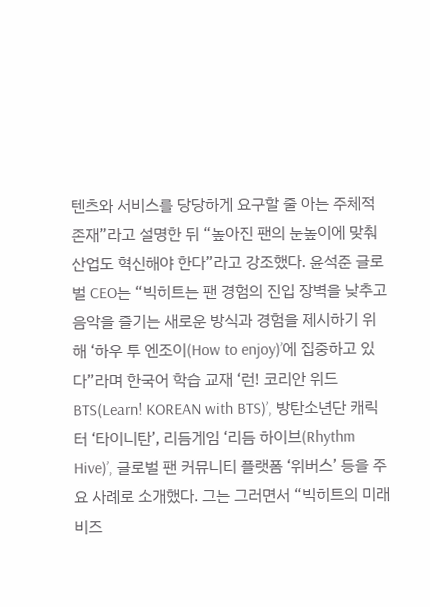텐츠와 서비스를 당당하게 요구할 줄 아는 주체적 존재”라고 설명한 뒤 “높아진 팬의 눈높이에 맞춰 산업도 혁신해야 한다”라고 강조했다. 윤석준 글로벌 CEO는 “빅히트는 팬 경험의 진입 장벽을 낮추고 음악을 즐기는 새로운 방식과 경험을 제시하기 위해 ‘하우 투 엔조이(How to enjoy)’에 집중하고 있다”라며 한국어 학습 교재 ‘런! 코리안 위드 BTS(Learn! KOREAN with BTS)’, 방탄소년단 캐릭터 ‘타이니탄’, 리듬게임 ‘리듬 하이브(Rhythm Hive)’, 글로벌 팬 커뮤니티 플랫폼 ‘위버스’ 등을 주요 사례로 소개했다. 그는 그러면서 “빅히트의 미래 비즈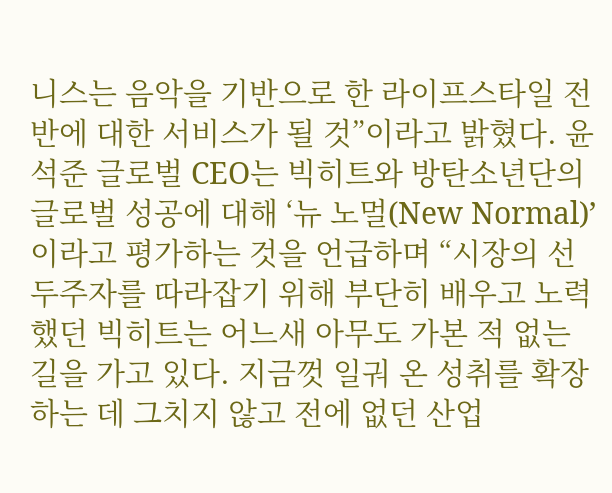니스는 음악을 기반으로 한 라이프스타일 전반에 대한 서비스가 될 것”이라고 밝혔다. 윤석준 글로벌 CEO는 빅히트와 방탄소년단의 글로벌 성공에 대해 ‘뉴 노멀(New Normal)’이라고 평가하는 것을 언급하며 “시장의 선두주자를 따라잡기 위해 부단히 배우고 노력했던 빅히트는 어느새 아무도 가본 적 없는 길을 가고 있다. 지금껏 일궈 온 성취를 확장하는 데 그치지 않고 전에 없던 산업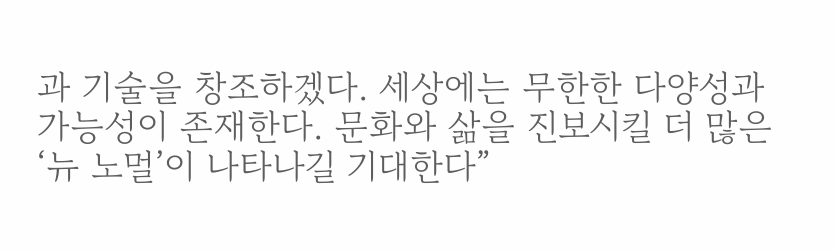과 기술을 창조하겠다. 세상에는 무한한 다양성과 가능성이 존재한다. 문화와 삶을 진보시킬 더 많은 ‘뉴 노멀’이 나타나길 기대한다”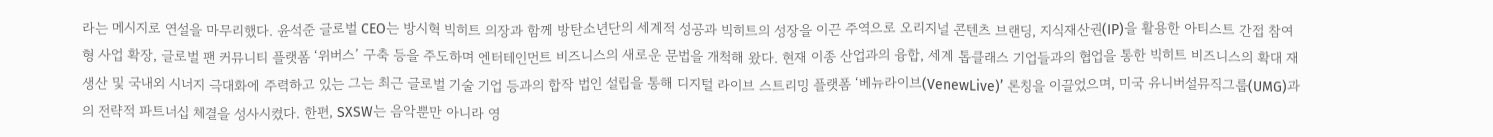라는 메시지로 연설을 마무리했다. 윤석준 글로벌 CEO는 방시혁 빅히트 의장과 함께 방탄소년단의 세계적 성공과 빅히트의 성장을 이끈 주역으로 오리지널 콘텐츠 브랜딩, 지식재산권(IP)을 활용한 아티스트 간접 참여형 사업 확장, 글로벌 팬 커뮤니티 플랫폼 ‘위버스’ 구축 등을 주도하며 엔터테인먼트 비즈니스의 새로운 문법을 개척해 왔다. 현재 이종 산업과의 융합, 세계 톱클래스 기업들과의 협업을 통한 빅히트 비즈니스의 확대 재생산 및 국내외 시너지 극대화에 주력하고 있는 그는 최근 글로벌 기술 기업 등과의 합작 법인 설립을 통해 디지털 라이브 스트리밍 플랫폼 ‘베뉴라이브(VenewLive)’ 론칭을 이끌었으며, 미국 유니버설뮤직그룹(UMG)과의 전략적 파트너십 체결을 성사시켰다. 한편, SXSW는 음악뿐만 아니라 영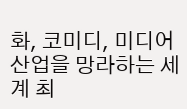화, 코미디, 미디어 산업을 망라하는 세계 최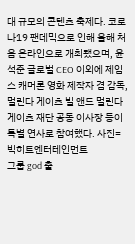대 규모의 콘텐츠 축제다. 코로나19 팬데믹으로 인해 올해 처음 온라인으로 개최됐으며, 윤석준 글로벌 CEO 이외에 제임스 캐머론 영화 제작자 겸 감독, 멀린다 게이츠 빌 앤드 멀린다 게이츠 재단 공동 이사장 등이 특별 연사로 참여했다. 사진=빅히트엔터테인먼트
그룹 god 출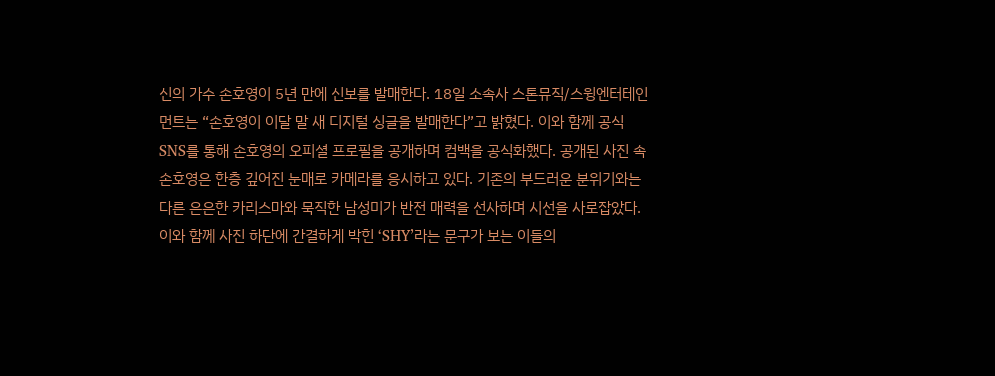신의 가수 손호영이 5년 만에 신보를 발매한다. 18일 소속사 스톤뮤직/스윙엔터테인먼트는 “손호영이 이달 말 새 디지털 싱글을 발매한다”고 밝혔다. 이와 함께 공식 SNS를 통해 손호영의 오피셜 프로필을 공개하며 컴백을 공식화했다. 공개된 사진 속 손호영은 한층 깊어진 눈매로 카메라를 응시하고 있다. 기존의 부드러운 분위기와는 다른 은은한 카리스마와 묵직한 남성미가 반전 매력을 선사하며 시선을 사로잡았다. 이와 함께 사진 하단에 간결하게 박힌 ‘SHY’라는 문구가 보는 이들의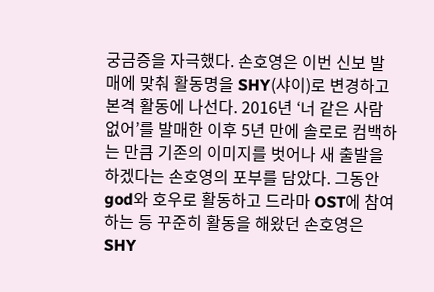궁금증을 자극했다. 손호영은 이번 신보 발매에 맞춰 활동명을 SHY(샤이)로 변경하고 본격 활동에 나선다. 2016년 ‘너 같은 사람 없어’를 발매한 이후 5년 만에 솔로로 컴백하는 만큼 기존의 이미지를 벗어나 새 출발을 하겠다는 손호영의 포부를 담았다. 그동안 god와 호우로 활동하고 드라마 OST에 참여하는 등 꾸준히 활동을 해왔던 손호영은 SHY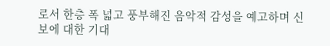로서 한층 폭 넓고 풍부해진 음악적 감성을 예고하며 신보에 대한 기대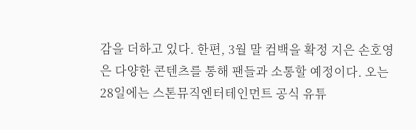감을 더하고 있다. 한편, 3월 말 컴백을 확정 지은 손호영은 다양한 콘텐츠를 통해 팬들과 소통할 예정이다. 오는 28일에는 스톤뮤직엔터테인먼트 공식 유튜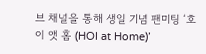브 채널을 통해 생일 기념 팬미팅 ‘호이 앳 홈 (HOI at Home)’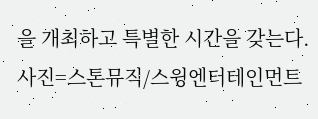을 개최하고 특별한 시간을 갖는다. 사진=스톤뮤직/스윙엔터테인먼트